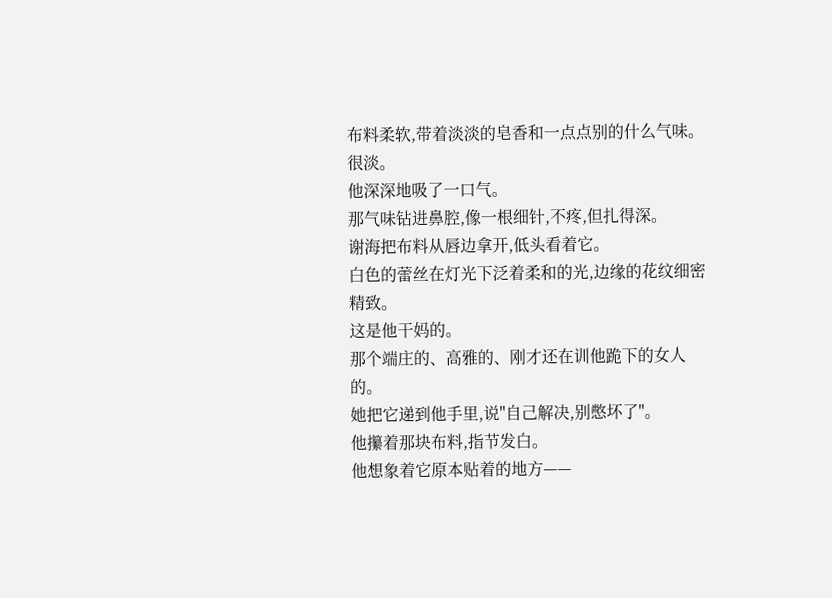布料柔软,带着淡淡的皂香和一点点别的什么气味。
很淡。
他深深地吸了一口气。
那气味钻进鼻腔,像一根细针,不疼,但扎得深。
谢海把布料从唇边拿开,低头看着它。
白色的蕾丝在灯光下泛着柔和的光,边缘的花纹细密精致。
这是他干妈的。
那个端庄的、高雅的、刚才还在训他跪下的女人的。
她把它递到他手里,说"自己解决,别憋坏了"。
他攥着那块布料,指节发白。
他想象着它原本贴着的地方——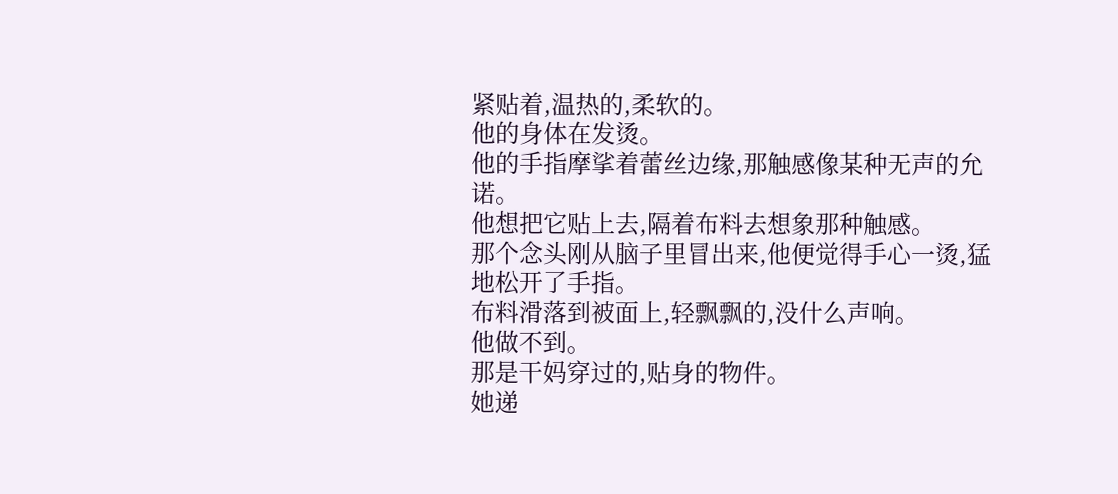紧贴着,温热的,柔软的。
他的身体在发烫。
他的手指摩挲着蕾丝边缘,那触感像某种无声的允诺。
他想把它贴上去,隔着布料去想象那种触感。
那个念头刚从脑子里冒出来,他便觉得手心一烫,猛地松开了手指。
布料滑落到被面上,轻飘飘的,没什么声响。
他做不到。
那是干妈穿过的,贴身的物件。
她递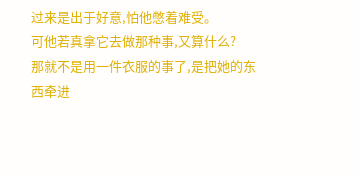过来是出于好意,怕他憋着难受。
可他若真拿它去做那种事,又算什么?
那就不是用一件衣服的事了,是把她的东西牵进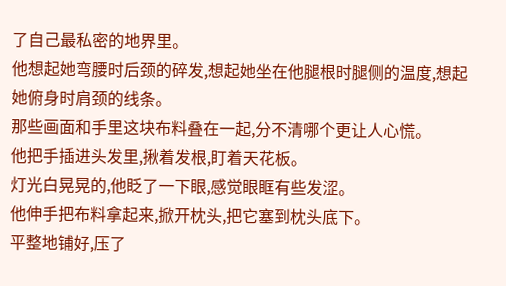了自己最私密的地界里。
他想起她弯腰时后颈的碎发,想起她坐在他腿根时腿侧的温度,想起她俯身时肩颈的线条。
那些画面和手里这块布料叠在一起,分不清哪个更让人心慌。
他把手插进头发里,揪着发根,盯着天花板。
灯光白晃晃的,他眨了一下眼,感觉眼眶有些发涩。
他伸手把布料拿起来,掀开枕头,把它塞到枕头底下。
平整地铺好,压了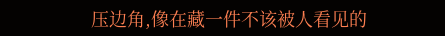压边角,像在藏一件不该被人看见的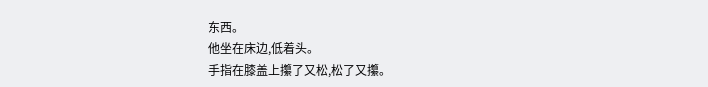东西。
他坐在床边,低着头。
手指在膝盖上攥了又松,松了又攥。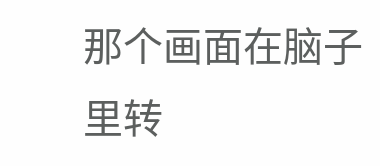那个画面在脑子里转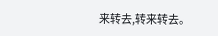来转去,转来转去。